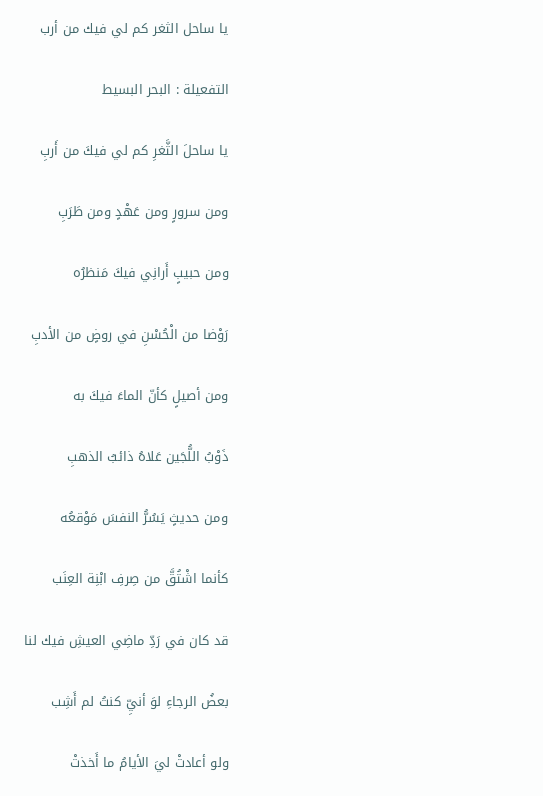يا ساحل الثغر كم لي فيك من أرب

التفعيلة : البحر البسيط

يا ساحلَ الثَّغرِ كم لي فيكَ من أَربِ

ومن سرورٍ ومن عَهْدٍ ومن طَرَبِ

ومن حبيبٍ أَرانِي فيكَ مَنظرُه

رَوْضا من الْحُسْنِ في روضٍ من الأدبِ

ومن أصيلٍ كأنّ الماءَ فيكَ به

ذَوْبُ اللُّجَين عَلاهُ ذائبُ الذهبِ

ومن حديثٍ يَسُرُّ النفسَ مَوْقعُه

كأنما اشْتُقَّ من صِرفِ ابْنِة العِنَب

قد كان في رَدِّ ماضِي العيشِ فيك لنا

بعضُ الرجاءِ لوَ أنيِّ كنتُ لم أَشِب

ولو أعادتْ ليَ الأيامُ ما أَخذتْ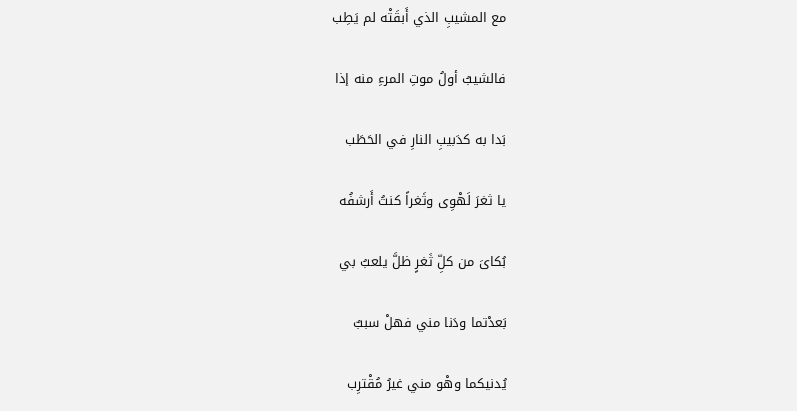مع المشيبِ الذي أَبقَتْه لم يَطِب

فالشيبُ أولُ موتِ المرءِ منه إذا

بَدا به كدَبيبِ النارِ في الحَطَب

يا ثغرَ لَهْوِى وثَغراً كنتُ أَرشفُه

بُكاىَ من كلِّ ثَغرٍ ظلَّ يلعبُ بي

بَعدْتما ودَنا مني فهلْ سببٌ

يُدنيكما وهْو مني غيرُ مُقْترِب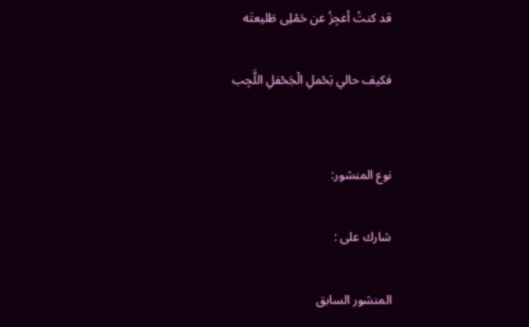قد كنتُ أعجِزُ عن حَمْلِى طَليعتَه

فكيف حالي بَحْملِ الْجَحْفلِ اللَّجِب


نوع المنشور:

شارك على :

المنشور السابق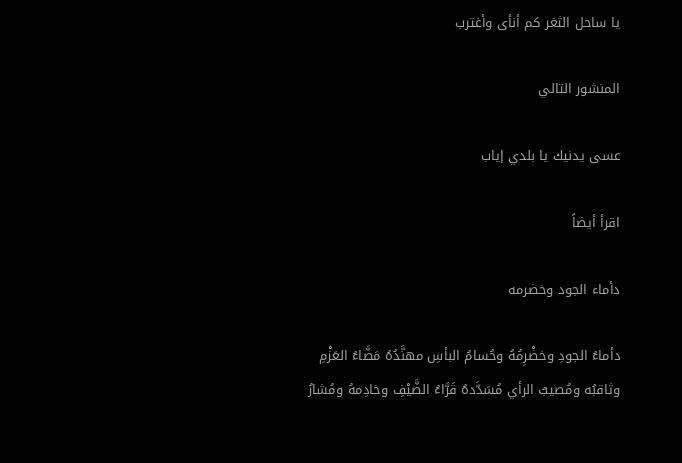يا ساحل الثغر كم أنأى وأغترب

المنشور التالي

عسى يدنيك يا بلدي إياب

اقرأ أيضاً

دأماء الجود وخضرمه

دأماءُ الجودِ وخضْرِمُهُ وحُسامُ البأسِ مهنَّدُهُ مَضَّاءُ العَزْمِ وثاقبُه ومُصيبُ الرأي مُسَدَّدهُ قَرَّاءُ الضَّيْفِ وخادِمهُ ومُشارُ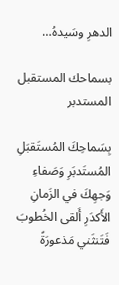الدهرِ وسَيدهُ…

بسماحك المستقبل المستدبر

بِسَماحِكَ المُستَقبَلِ المُستَدبَرِ وَصَفاءِ وَجهِكَ في الزَمانِ الأَكدَرِ أَلقى الخُطوبَ فَتَنثَني مَذعورَةً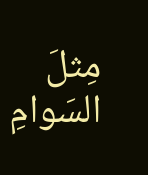مِثلَ السَوامِ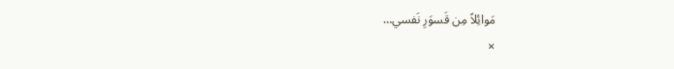مَوائِلاً مِن قَسوَرِ نَفسي…
×